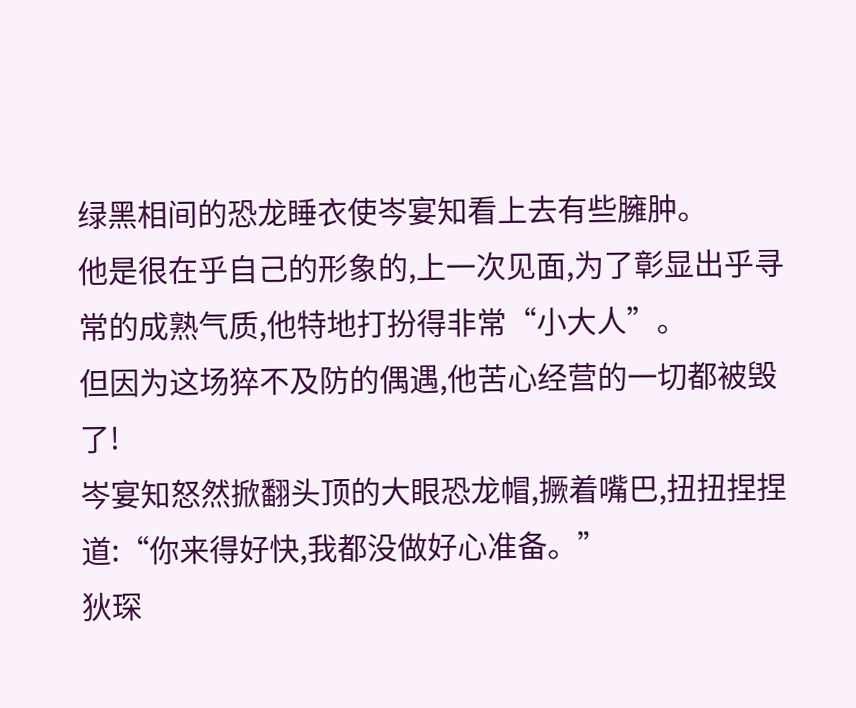绿黑相间的恐龙睡衣使岑宴知看上去有些臃肿。
他是很在乎自己的形象的,上一次见面,为了彰显出乎寻常的成熟气质,他特地打扮得非常“小大人”。
但因为这场猝不及防的偶遇,他苦心经营的一切都被毁了!
岑宴知怒然掀翻头顶的大眼恐龙帽,撅着嘴巴,扭扭捏捏道:“你来得好快,我都没做好心准备。”
狄琛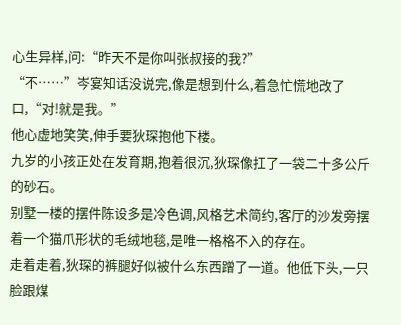心生异样,问:“昨天不是你叫张叔接的我?”
“不……”岑宴知话没说完,像是想到什么,着急忙慌地改了口,“对!就是我。”
他心虚地笑笑,伸手要狄琛抱他下楼。
九岁的小孩正处在发育期,抱着很沉,狄琛像扛了一袋二十多公斤的砂石。
别墅一楼的摆件陈设多是冷色调,风格艺术简约,客厅的沙发旁摆着一个猫爪形状的毛绒地毯,是唯一格格不入的存在。
走着走着,狄琛的裤腿好似被什么东西蹭了一道。他低下头,一只脸跟煤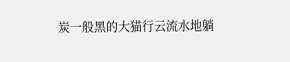炭一般黑的大猫行云流水地躺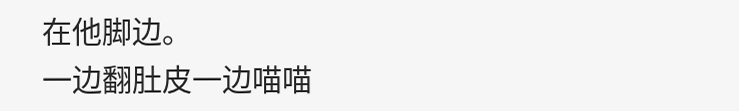在他脚边。
一边翻肚皮一边喵喵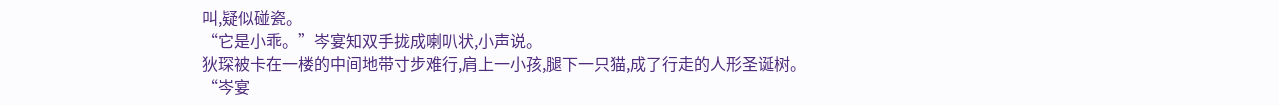叫,疑似碰瓷。
“它是小乖。”岑宴知双手拢成喇叭状,小声说。
狄琛被卡在一楼的中间地带寸步难行,肩上一小孩,腿下一只猫,成了行走的人形圣诞树。
“岑宴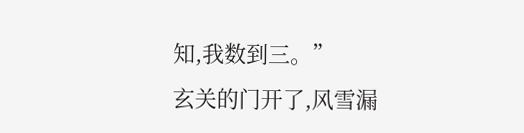知,我数到三。”
玄关的门开了,风雪漏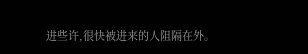进些许,很快被进来的人阻隔在外。